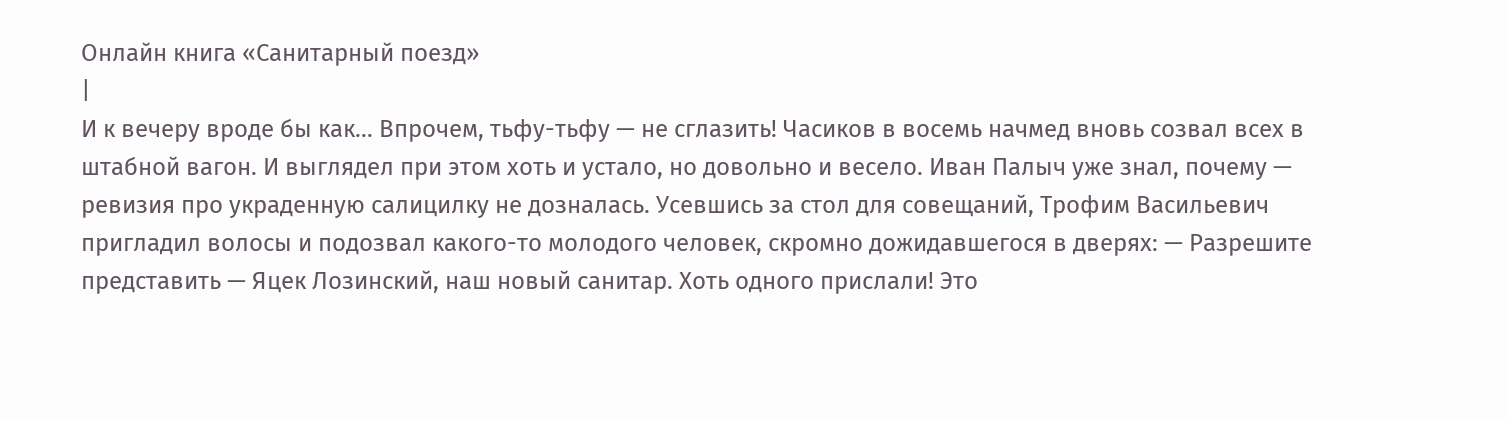Онлайн книга «Санитарный поезд»
|
И к вечеру вроде бы как… Впрочем, тьфу-тьфу — не сглазить! Часиков в восемь начмед вновь созвал всех в штабной вагон. И выглядел при этом хоть и устало, но довольно и весело. Иван Палыч уже знал, почему — ревизия про украденную салицилку не дозналась. Усевшись за стол для совещаний, Трофим Васильевич пригладил волосы и подозвал какого-то молодого человек, скромно дожидавшегося в дверях: — Разрешите представить — Яцек Лозинский, наш новый санитар. Хоть одного прислали! Это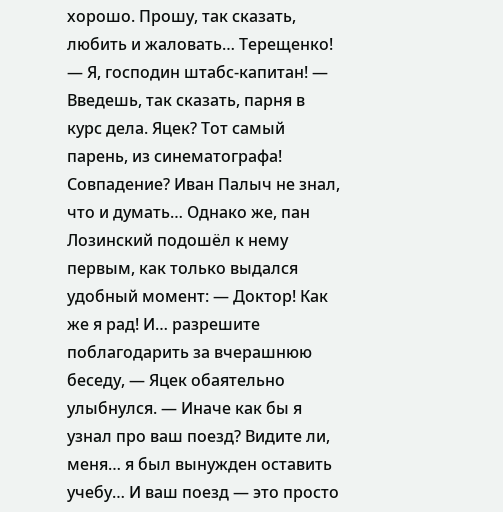хорошо. Прошу, так сказать, любить и жаловать… Терещенко! — Я, господин штабс-капитан! — Введешь, так сказать, парня в курс дела. Яцек? Тот самый парень, из синематографа! Совпадение? Иван Палыч не знал, что и думать… Однако же, пан Лозинский подошёл к нему первым, как только выдался удобный момент: — Доктор! Как же я рад! И… разрешите поблагодарить за вчерашнюю беседу, — Яцек обаятельно улыбнулся. — Иначе как бы я узнал про ваш поезд? Видите ли, меня… я был вынужден оставить учебу… И ваш поезд — это просто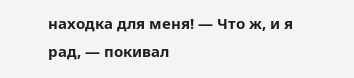находка для меня! — Что ж, и я рад, — покивал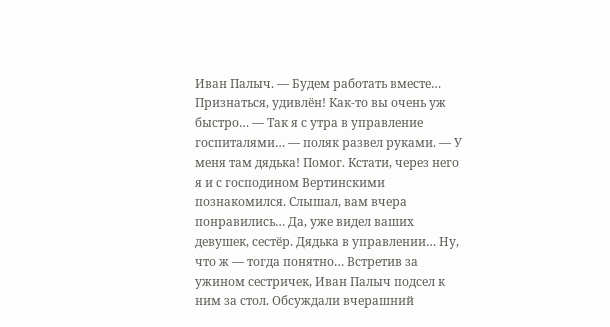Иван Палыч. — Будем работать вместе… Признаться, удивлён! Как-то вы очень уж быстро… — Так я с утра в управление госпиталями… — поляк развел руками. — У меня там дядька! Помог. Кстати, через него я и с господином Вертинскими познакомился. Слышал, вам вчера понравились… Да, уже видел ваших девушек, сестёр. Дядька в управлении… Ну, что ж — тогда понятно… Встретив за ужином сестричек, Иван Палыч подсел к ним за стол. Обсуждали вчерашний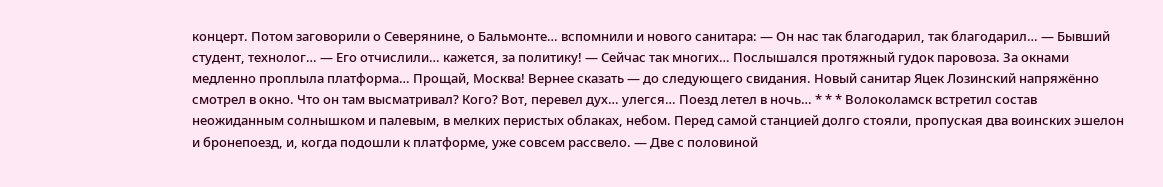концерт. Потом заговорили о Северянине, о Бальмонте… вспомнили и нового санитара: — Он нас так благодарил, так благодарил… — Бывший студент, технолог… — Его отчислили… кажется, за политику! — Сейчас так многих… Послышался протяжный гудок паровоза. За окнами медленно проплыла платформа… Прощай, Москва! Вернее сказать — до следующего свидания. Новый санитар Яцек Лозинский напряжённо смотрел в окно. Что он там высматривал? Кого? Вот, перевел дух… улегся… Поезд летел в ночь… * * * Волоколамск встретил состав неожиданным солнышком и палевым, в мелких перистых облаках, небом. Перед самой станцией долго стояли, пропуская два воинских эшелон и бронепоезд, и, когда подошли к платформе, уже совсем рассвело. — Две с половиной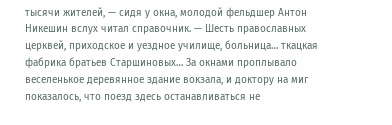тысячи жителей, — сидя у окна, молодой фельдшер Антон Никешин вслух читал справочник. — Шесть православных церквей, приходское и уездное училище, больница… ткацкая фабрика братьев Старшиновых… За окнами проплывало веселенькое деревянное здание вокзала, и доктору на миг показалось, что поезд здесь останавливаться не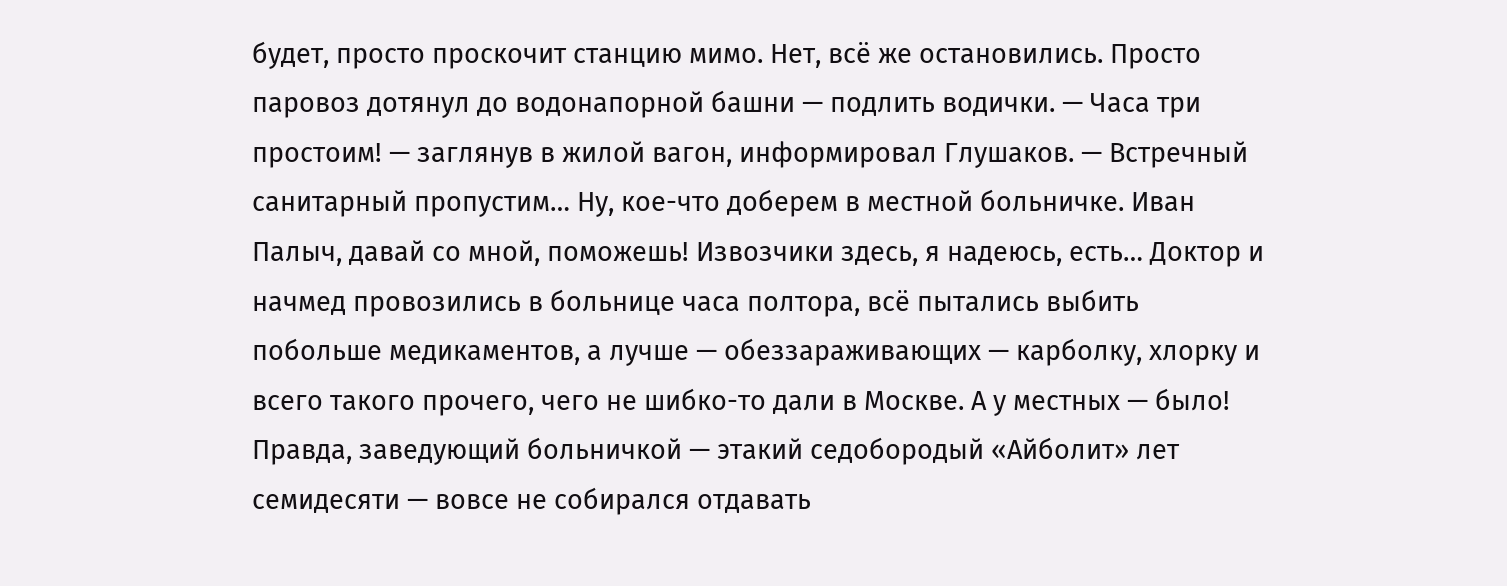будет, просто проскочит станцию мимо. Нет, всё же остановились. Просто паровоз дотянул до водонапорной башни — подлить водички. — Часа три простоим! — заглянув в жилой вагон, информировал Глушаков. — Встречный санитарный пропустим… Ну, кое-что доберем в местной больничке. Иван Палыч, давай со мной, поможешь! Извозчики здесь, я надеюсь, есть… Доктор и начмед провозились в больнице часа полтора, всё пытались выбить побольше медикаментов, а лучше — обеззараживающих — карболку, хлорку и всего такого прочего, чего не шибко-то дали в Москве. А у местных — было! Правда, заведующий больничкой — этакий седобородый «Айболит» лет семидесяти — вовсе не собирался отдавать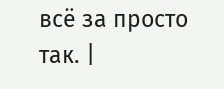всё за просто так. |